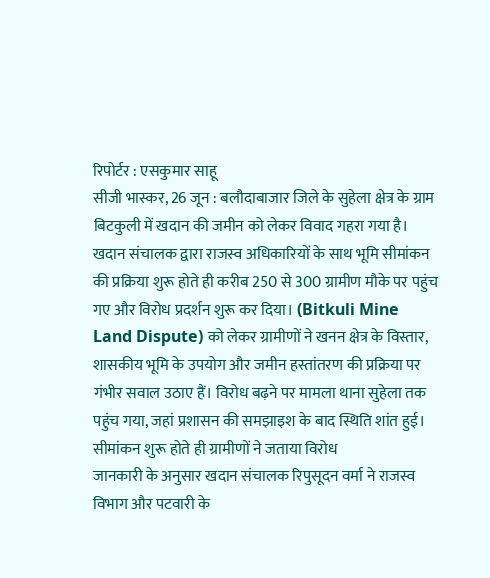रिपोर्टर : एसकुमार साहू
सीजी भास्कर, 26 जून : बलौदाबाजार जिले के सुहेला क्षेत्र के ग्राम बिटकुली में खदान की जमीन को लेकर विवाद गहरा गया है। खदान संचालक द्वारा राजस्व अधिकारियों के साथ भूमि सीमांकन की प्रक्रिया शुरू होते ही करीब 250 से 300 ग्रामीण मौके पर पहुंच गए और विरोध प्रदर्शन शुरू कर दिया। (Bitkuli Mine Land Dispute) को लेकर ग्रामीणों ने खनन क्षेत्र के विस्तार, शासकीय भूमि के उपयोग और जमीन हस्तांतरण की प्रक्रिया पर गंभीर सवाल उठाए हैं। विरोध बढ़ने पर मामला थाना सुहेला तक पहुंच गया, जहां प्रशासन की समझाइश के बाद स्थिति शांत हुई।
सीमांकन शुरू होते ही ग्रामीणों ने जताया विरोध
जानकारी के अनुसार खदान संचालक रिपुसूदन वर्मा ने राजस्व विभाग और पटवारी के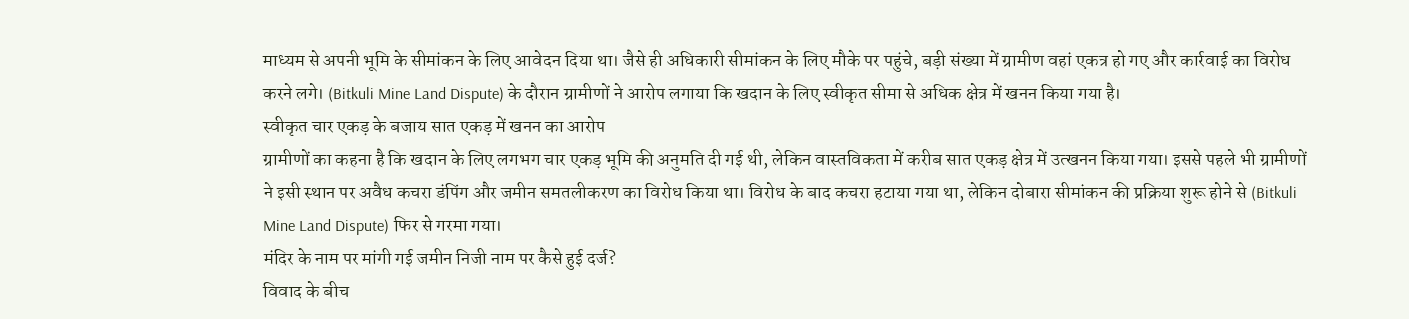माध्यम से अपनी भूमि के सीमांकन के लिए आवेदन दिया था। जैसे ही अधिकारी सीमांकन के लिए मौके पर पहुंचे, बड़ी संख्या में ग्रामीण वहां एकत्र हो गए और कार्रवाई का विरोध करने लगे। (Bitkuli Mine Land Dispute) के दौरान ग्रामीणों ने आरोप लगाया कि खदान के लिए स्वीकृत सीमा से अधिक क्षेत्र में खनन किया गया है।
स्वीकृत चार एकड़ के बजाय सात एकड़ में खनन का आरोप
ग्रामीणों का कहना है कि खदान के लिए लगभग चार एकड़ भूमि की अनुमति दी गई थी, लेकिन वास्तविकता में करीब सात एकड़ क्षेत्र में उत्खनन किया गया। इससे पहले भी ग्रामीणों ने इसी स्थान पर अवैध कचरा डंपिंग और जमीन समतलीकरण का विरोध किया था। विरोध के बाद कचरा हटाया गया था, लेकिन दोबारा सीमांकन की प्रक्रिया शुरू होने से (Bitkuli Mine Land Dispute) फिर से गरमा गया।
मंदिर के नाम पर मांगी गई जमीन निजी नाम पर कैसे हुई दर्ज?
विवाद के बीच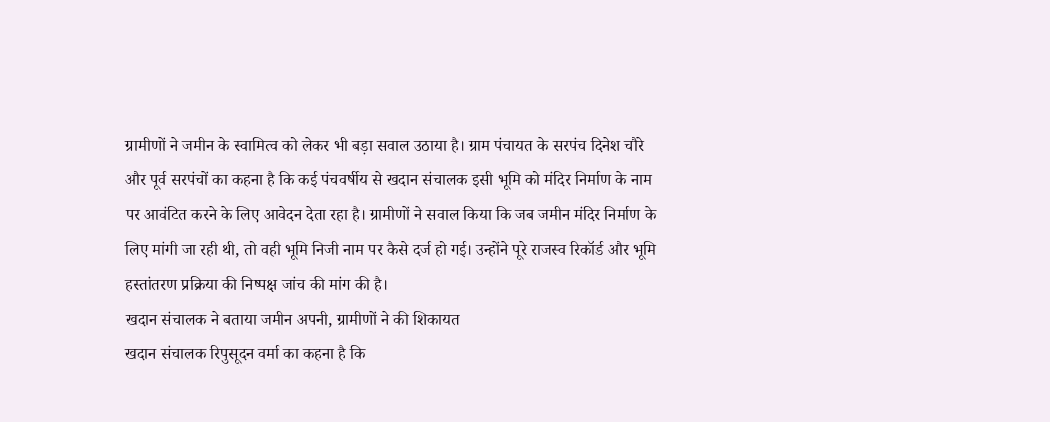ग्रामीणों ने जमीन के स्वामित्व को लेकर भी बड़ा सवाल उठाया है। ग्राम पंचायत के सरपंच दिनेश चौरे और पूर्व सरपंचों का कहना है कि कई पंचवर्षीय से खदान संचालक इसी भूमि को मंदिर निर्माण के नाम पर आवंटित करने के लिए आवेदन देता रहा है। ग्रामीणों ने सवाल किया कि जब जमीन मंदिर निर्माण के लिए मांगी जा रही थी, तो वही भूमि निजी नाम पर कैसे दर्ज हो गई। उन्होंने पूरे राजस्व रिकॉर्ड और भूमि हस्तांतरण प्रक्रिया की निष्पक्ष जांच की मांग की है।
खदान संचालक ने बताया जमीन अपनी, ग्रामीणों ने की शिकायत
खदान संचालक रिपुसूदन वर्मा का कहना है कि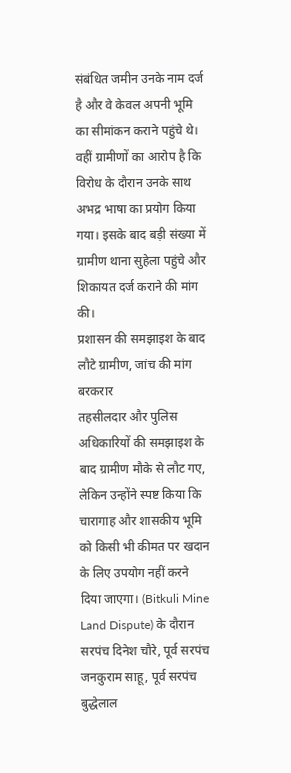संबंधित जमीन उनके नाम दर्ज है और वे केवल अपनी भूमि का सीमांकन कराने पहुंचे थे। वहीं ग्रामीणों का आरोप है कि विरोध के दौरान उनके साथ अभद्र भाषा का प्रयोग किया गया। इसके बाद बड़ी संख्या में ग्रामीण थाना सुहेला पहुंचे और शिकायत दर्ज कराने की मांग की।
प्रशासन की समझाइश के बाद लौटे ग्रामीण, जांच की मांग बरकरार
तहसीलदार और पुलिस अधिकारियों की समझाइश के बाद ग्रामीण मौके से लौट गए, लेकिन उन्होंने स्पष्ट किया कि चारागाह और शासकीय भूमि को किसी भी कीमत पर खदान के लिए उपयोग नहीं करने दिया जाएगा। (Bitkuli Mine Land Dispute) के दौरान सरपंच दिनेश चौरे, पूर्व सरपंच जनकुराम साहू, पूर्व सरपंच बुद्धेलाल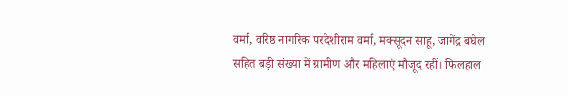वर्मा, वरिष्ठ नागरिक परदेशीराम वर्मा, मक्सूदन साहू, जागेंद्र बघेल सहित बड़ी संख्या में ग्रामीण और महिलाएं मौजूद रहीं। फिलहाल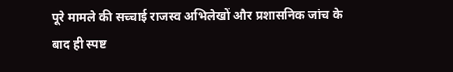पूरे मामले की सच्चाई राजस्व अभिलेखों और प्रशासनिक जांच के बाद ही स्पष्ट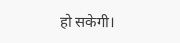हो सकेगी।